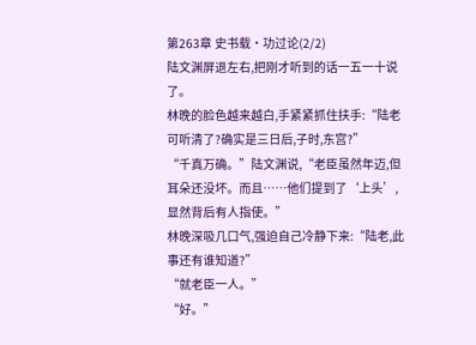第263章 史书载·功过论(2/2)
陆文渊屏退左右,把刚才听到的话一五一十说了。
林晚的脸色越来越白,手紧紧抓住扶手:“陆老可听清了?确实是三日后,子时,东宫?”
“千真万确。”陆文渊说,“老臣虽然年迈,但耳朵还没坏。而且……他们提到了‘上头’,显然背后有人指使。”
林晚深吸几口气,强迫自己冷静下来:“陆老,此事还有谁知道?”
“就老臣一人。”
“好。”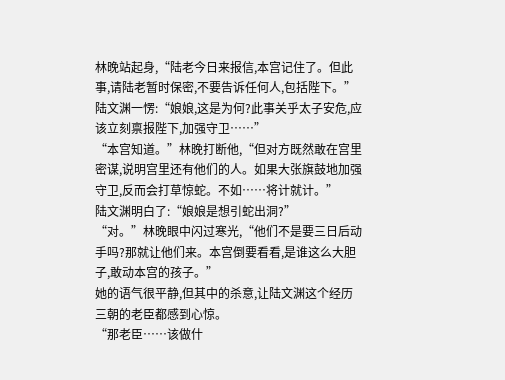林晚站起身,“陆老今日来报信,本宫记住了。但此事,请陆老暂时保密,不要告诉任何人,包括陛下。”
陆文渊一愣:“娘娘,这是为何?此事关乎太子安危,应该立刻禀报陛下,加强守卫……”
“本宫知道。”林晚打断他,“但对方既然敢在宫里密谋,说明宫里还有他们的人。如果大张旗鼓地加强守卫,反而会打草惊蛇。不如……将计就计。”
陆文渊明白了:“娘娘是想引蛇出洞?”
“对。”林晚眼中闪过寒光,“他们不是要三日后动手吗?那就让他们来。本宫倒要看看,是谁这么大胆子,敢动本宫的孩子。”
她的语气很平静,但其中的杀意,让陆文渊这个经历三朝的老臣都感到心惊。
“那老臣……该做什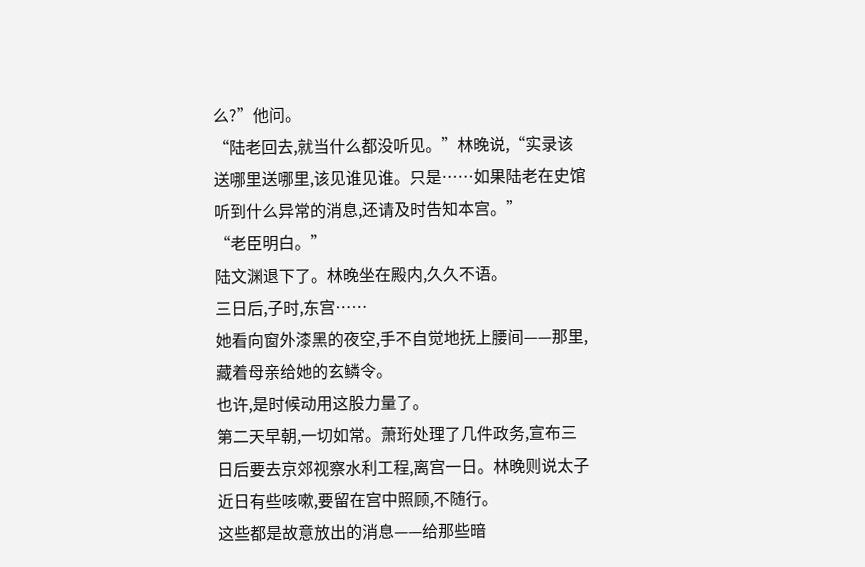么?”他问。
“陆老回去,就当什么都没听见。”林晚说,“实录该送哪里送哪里,该见谁见谁。只是……如果陆老在史馆听到什么异常的消息,还请及时告知本宫。”
“老臣明白。”
陆文渊退下了。林晚坐在殿内,久久不语。
三日后,子时,东宫……
她看向窗外漆黑的夜空,手不自觉地抚上腰间——那里,藏着母亲给她的玄鳞令。
也许,是时候动用这股力量了。
第二天早朝,一切如常。萧珩处理了几件政务,宣布三日后要去京郊视察水利工程,离宫一日。林晚则说太子近日有些咳嗽,要留在宫中照顾,不随行。
这些都是故意放出的消息——给那些暗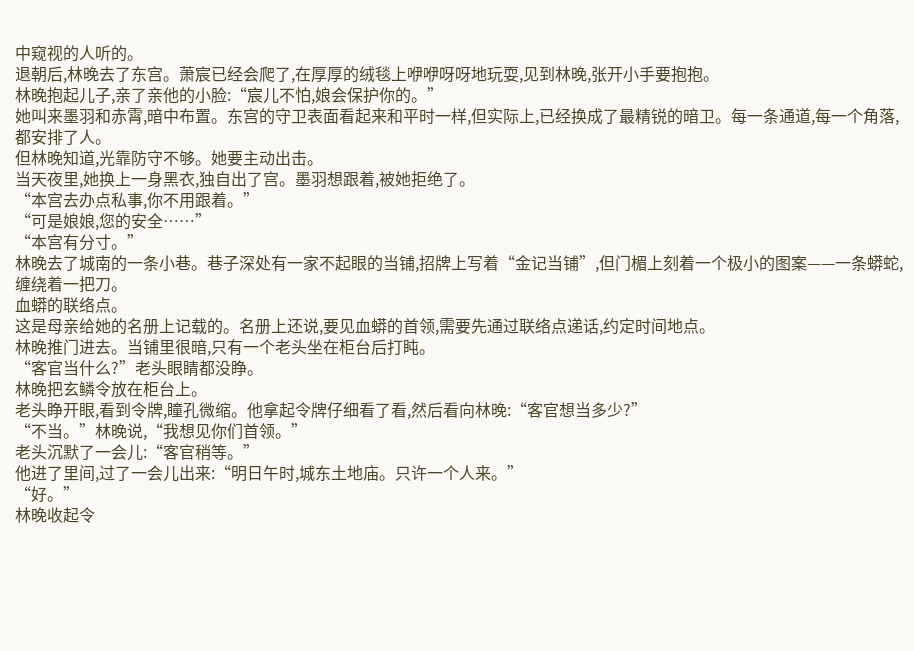中窥视的人听的。
退朝后,林晚去了东宫。萧宸已经会爬了,在厚厚的绒毯上咿咿呀呀地玩耍,见到林晚,张开小手要抱抱。
林晚抱起儿子,亲了亲他的小脸:“宸儿不怕,娘会保护你的。”
她叫来墨羽和赤霄,暗中布置。东宫的守卫表面看起来和平时一样,但实际上,已经换成了最精锐的暗卫。每一条通道,每一个角落,都安排了人。
但林晚知道,光靠防守不够。她要主动出击。
当天夜里,她换上一身黑衣,独自出了宫。墨羽想跟着,被她拒绝了。
“本宫去办点私事,你不用跟着。”
“可是娘娘,您的安全……”
“本宫有分寸。”
林晚去了城南的一条小巷。巷子深处有一家不起眼的当铺,招牌上写着“金记当铺”,但门楣上刻着一个极小的图案——一条蟒蛇,缠绕着一把刀。
血蟒的联络点。
这是母亲给她的名册上记载的。名册上还说,要见血蟒的首领,需要先通过联络点递话,约定时间地点。
林晚推门进去。当铺里很暗,只有一个老头坐在柜台后打盹。
“客官当什么?”老头眼睛都没睁。
林晚把玄鳞令放在柜台上。
老头睁开眼,看到令牌,瞳孔微缩。他拿起令牌仔细看了看,然后看向林晚:“客官想当多少?”
“不当。”林晚说,“我想见你们首领。”
老头沉默了一会儿:“客官稍等。”
他进了里间,过了一会儿出来:“明日午时,城东土地庙。只许一个人来。”
“好。”
林晚收起令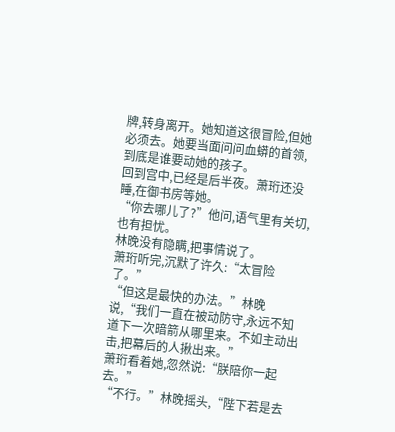牌,转身离开。她知道这很冒险,但她必须去。她要当面问问血蟒的首领,到底是谁要动她的孩子。
回到宫中,已经是后半夜。萧珩还没睡,在御书房等她。
“你去哪儿了?”他问,语气里有关切,也有担忧。
林晚没有隐瞒,把事情说了。
萧珩听完,沉默了许久:“太冒险了。”
“但这是最快的办法。”林晚说,“我们一直在被动防守,永远不知道下一次暗箭从哪里来。不如主动出击,把幕后的人揪出来。”
萧珩看着她,忽然说:“朕陪你一起去。”
“不行。”林晚摇头,“陛下若是去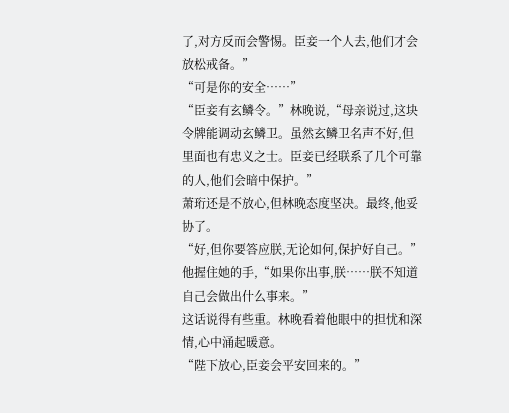了,对方反而会警惕。臣妾一个人去,他们才会放松戒备。”
“可是你的安全……”
“臣妾有玄鳞令。”林晚说,“母亲说过,这块令牌能调动玄鳞卫。虽然玄鳞卫名声不好,但里面也有忠义之士。臣妾已经联系了几个可靠的人,他们会暗中保护。”
萧珩还是不放心,但林晚态度坚决。最终,他妥协了。
“好,但你要答应朕,无论如何,保护好自己。”他握住她的手,“如果你出事,朕……朕不知道自己会做出什么事来。”
这话说得有些重。林晚看着他眼中的担忧和深情,心中涌起暖意。
“陛下放心,臣妾会平安回来的。”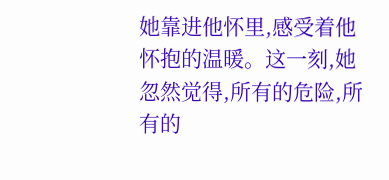她靠进他怀里,感受着他怀抱的温暖。这一刻,她忽然觉得,所有的危险,所有的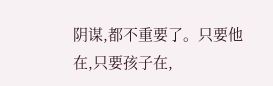阴谋,都不重要了。只要他在,只要孩子在,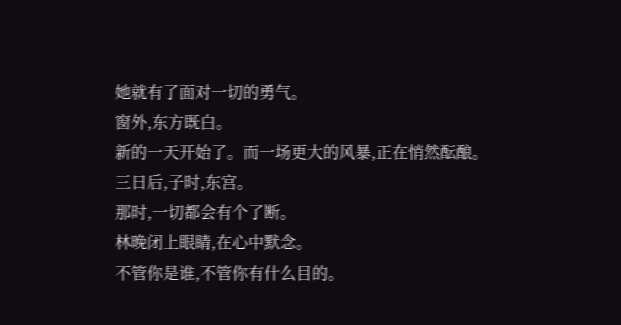她就有了面对一切的勇气。
窗外,东方既白。
新的一天开始了。而一场更大的风暴,正在悄然酝酿。
三日后,子时,东宫。
那时,一切都会有个了断。
林晚闭上眼睛,在心中默念。
不管你是谁,不管你有什么目的。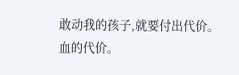敢动我的孩子,就要付出代价。
血的代价。